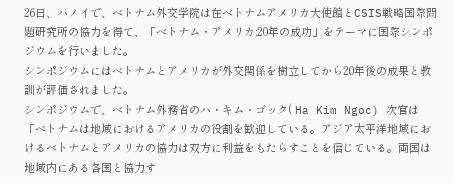26日、ハノイで、ベトナム外交学院は在ベトナムアメリカ大使館とCSIS戦略国際問題研究所の協力を得て、「ベトナム・アメリカ:20年の成功」をテーマに国際シンポジウムを行いました。
シンポジウムにはベトナムとアメリカが外交関係を樹立してから20年後の成果と教訓が評価されました。
シンポジウムで、ベトナム外務省のハ・キム・ゴック( Ha Kim Ngoc) 次官は「ベトナムは地域におけるアメリカの役割を歓迎している。アジア太平洋地域におけるベトナムとアメリカの協力は双方に利益をもたらすことを信じている。両国は地域内にある各国と協力す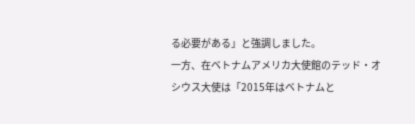る必要がある」と強調しました。
一方、在ベトナムアメリカ大使館のテッド・オシウス大使は「2015年はベトナムと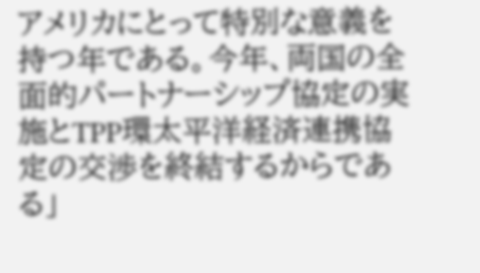アメリカにとって特別な意義を持つ年である。今年、両国の全面的パートナーシップ協定の実施とTPP環太平洋経済連携協定の交渉を終結するからである」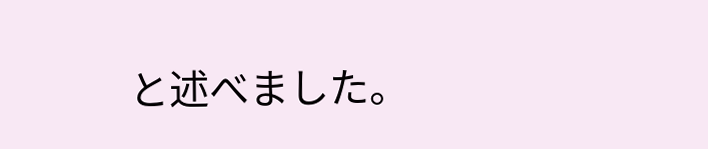と述べました。